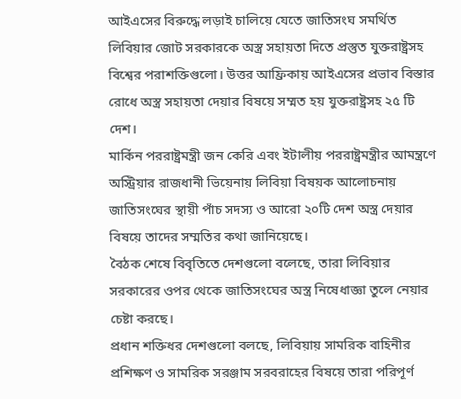আইএসের বিরুদ্ধে লড়াই চালিয়ে যেতে জাতিসংঘ সমর্থিত লিবিয়ার জোট সরকারকে অস্ত্র সহায়তা দিতে প্রস্তুত যুক্তরাষ্ট্রসহ বিশ্বের পরাশক্তিগুলো। উত্তর আফ্রিকায় আইএসের প্রভাব বিস্তার রোধে অস্ত্র সহায়তা দেয়ার বিষয়ে সম্মত হয় যুক্তরাষ্ট্রসহ ২৫ টি দেশ।
মার্কিন পররাষ্ট্রমন্ত্রী জন কেরি এবং ইটালীয় পররাষ্ট্রমন্ত্রীর আমন্ত্রণে অস্ট্রিয়ার রাজধানী ভিয়েনায় লিবিয়া বিষয়ক আলোচনায় জাতিসংঘের স্থায়ী পাঁচ সদস্য ও আরো ২০টি দেশ অস্ত্র দেয়ার বিষয়ে তাদের সম্মতির কথা জানিয়েছে।
বৈঠক শেষে বিবৃতিতে দেশগুলো বলেছে, তারা লিবিয়ার সরকারের ওপর থেকে জাতিসংঘের অস্ত্র নিষেধাজ্ঞা তুলে নেয়ার চেষ্টা করছে।
প্রধান শক্তিধর দেশগুলো বলছে, লিবিয়ায় সামরিক বাহিনীর প্রশিক্ষণ ও সামরিক সরঞ্জাম সরবরাহের বিষয়ে তারা পরিপূর্ণ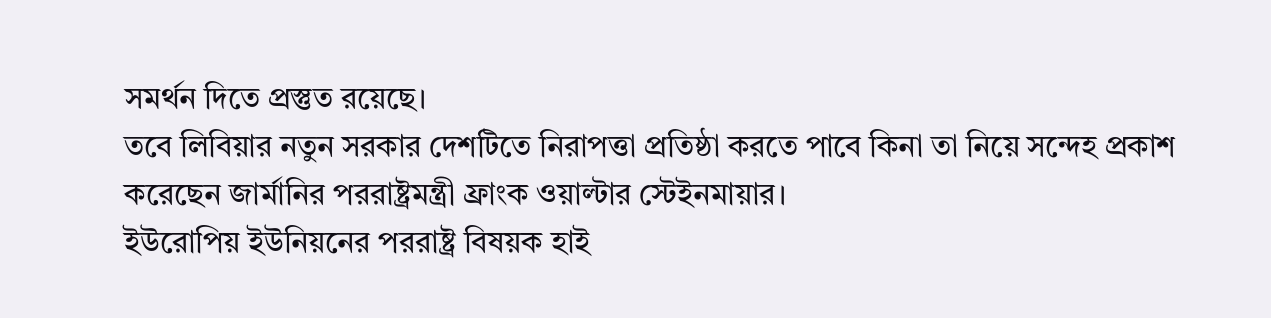সমর্থন দিতে প্রস্তুত রয়েছে।
তবে লিবিয়ার নতুন সরকার দেশটিতে নিরাপত্তা প্রতিষ্ঠা করতে পাবে কিনা তা নিয়ে সন্দেহ প্রকাশ করেছেন জার্মানির পররাষ্ট্রমন্ত্রী ফ্রাংক ওয়াল্টার স্টেইনমায়ার।
ইউরোপিয় ইউনিয়নের পররাষ্ট্র বিষয়ক হাই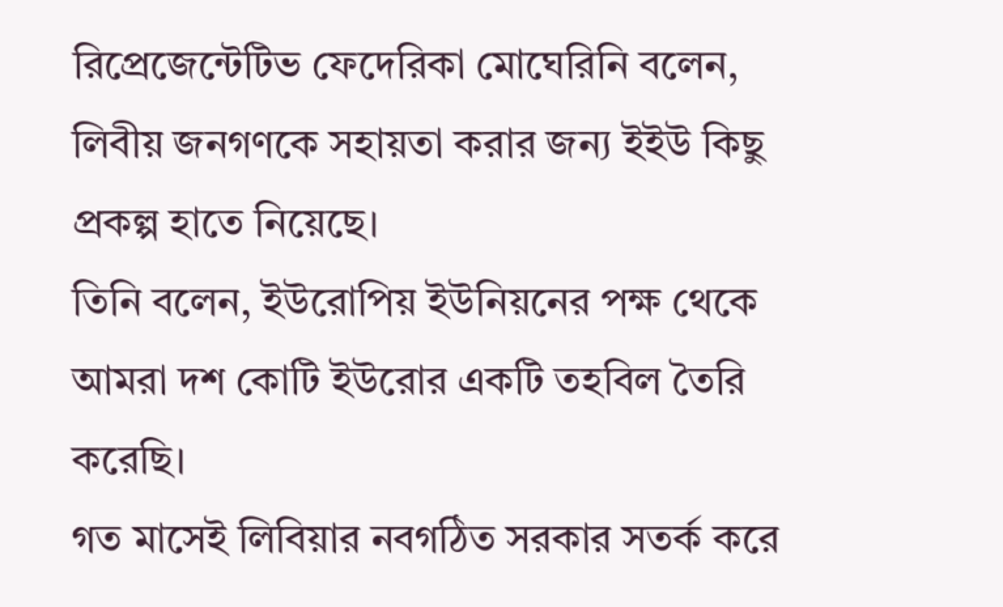রিপ্রেজেন্টেটিভ ফেদেরিকা মোঘেরিনি বলেন, লিবীয় জনগণকে সহায়তা করার জন্য ইইউ কিছু প্রকল্প হাতে নিয়েছে।
তিনি বলেন, ইউরোপিয় ইউনিয়নের পক্ষ থেকে আমরা দশ কোটি ইউরোর একটি তহবিল তৈরি করেছি।
গত মাসেই লিবিয়ার নবগঠিত সরকার সতর্ক করে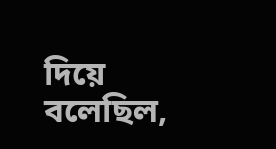দিয়ে বলেছিল,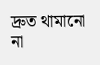দ্রুত থামানো না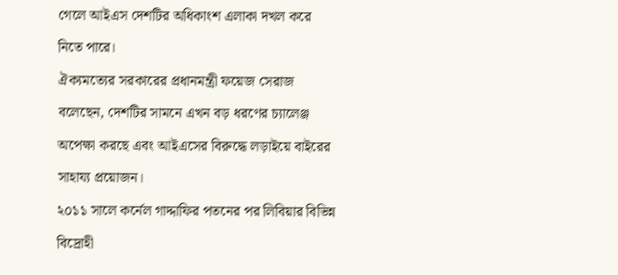গেলে আইএস দেশটির অধিকাংশ এলাকা দখল করে নিতে পারে।
ঐক্যমত্যের সরকারের প্রধানমন্ত্রী ফয়েজ সেরাজ বলেছেন, দেশটির সামনে এখন বড় ধরণের চ্যালেঞ্জ অপেক্ষা করছে এবং আইএসের বিরুদ্ধে লড়াইয়ে বাইরের সাহায্য প্রয়োজন।
২০১১ সালে কর্নেল গাদ্দাফির পতনের পর লিবিয়ার বিভিন্ন বিদ্রোহী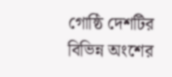গোষ্ঠি দেশটির বিভিন্ন অংশের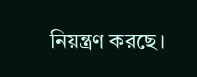নিয়ন্ত্রণ করছে।